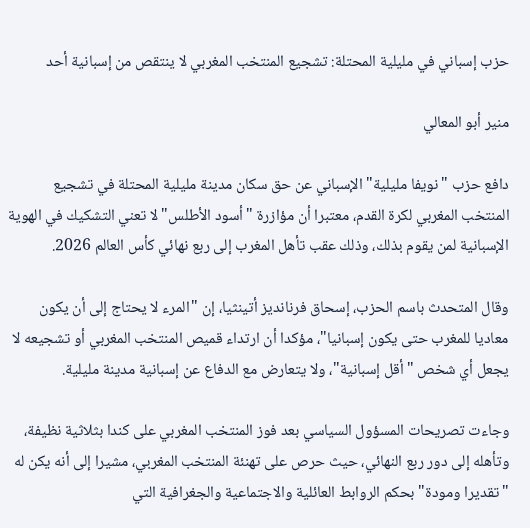حزب إسباني في مليلية المحتلة: تشجيع المنتخب المغربي لا ينتقص من إسبانية أحد

منير أبو المعالي

دافع حزب "نويفا مليلية" الإسباني عن حق سكان مدينة مليلية المحتلة في تشجيع المنتخب المغربي لكرة القدم، معتبرا أن مؤازرة "أسود الأطلس" لا تعني التشكيك في الهوية الإسبانية لمن يقوم بذلك، وذلك عقب تأهل المغرب إلى ربع نهائي كأس العالم 2026.

وقال المتحدث باسم الحزب، إسحاق فرنانديز أتينثيا، إن "المرء لا يحتاج إلى أن يكون معاديا للمغرب حتى يكون إسبانيا"، مؤكدا أن ارتداء قميص المنتخب المغربي أو تشجيعه لا يجعل أي شخص "أقل إسبانية"، ولا يتعارض مع الدفاع عن إسبانية مدينة مليلية.

وجاءت تصريحات المسؤول السياسي بعد فوز المنتخب المغربي على كندا بثلاثية نظيفة، وتأهله إلى دور ربع النهائي، حيث حرص على تهنئة المنتخب المغربي، مشيرا إلى أنه يكن له "تقديرا ومودة" بحكم الروابط العائلية والاجتماعية والجغرافية التي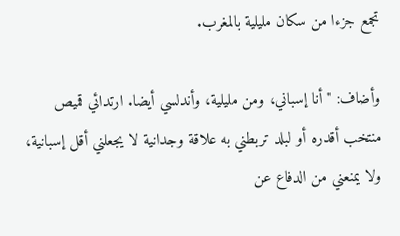تجمع جزءا من سكان مليلية بالمغرب.

وأضاف: "أنا إسباني، ومن مليلية، وأندلسي أيضا. ارتدائي قميص منتخب أقدره أو لبلد تربطني به علاقة وجدانية لا يجعلني أقل إسبانية، ولا يمنعني من الدفاع عن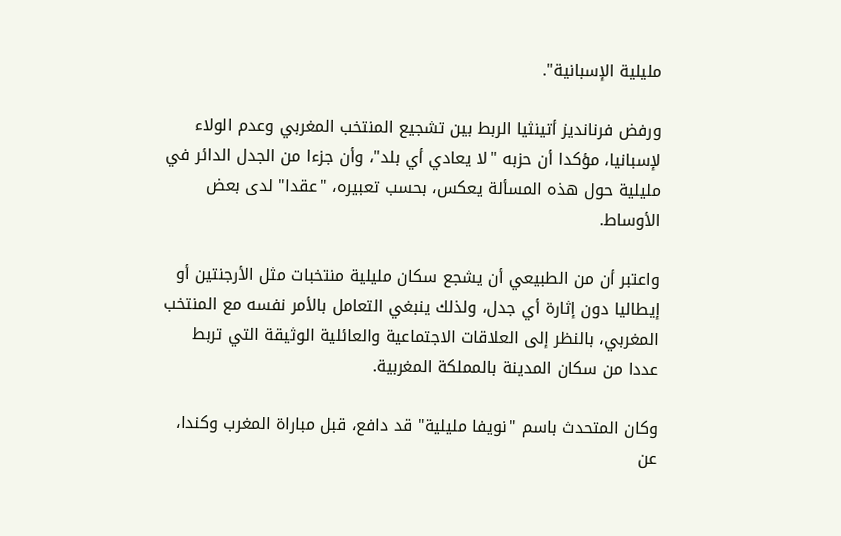مليلية الإسبانية".

ورفض فرنانديز أتينثيا الربط بين تشجيع المنتخب المغربي وعدم الولاء لإسبانيا، مؤكدا أن حزبه "لا يعادي أي بلد"، وأن جزءا من الجدل الدائر في مليلية حول هذه المسألة يعكس، بحسب تعبيره، "عقدا" لدى بعض الأوساط.

واعتبر أن من الطبيعي أن يشجع سكان مليلية منتخبات مثل الأرجنتين أو إيطاليا دون إثارة أي جدل، ولذلك ينبغي التعامل بالأمر نفسه مع المنتخب المغربي، بالنظر إلى العلاقات الاجتماعية والعائلية الوثيقة التي تربط عددا من سكان المدينة بالمملكة المغربية.

وكان المتحدث باسم "نويفا مليلية" قد دافع، قبل مباراة المغرب وكندا، عن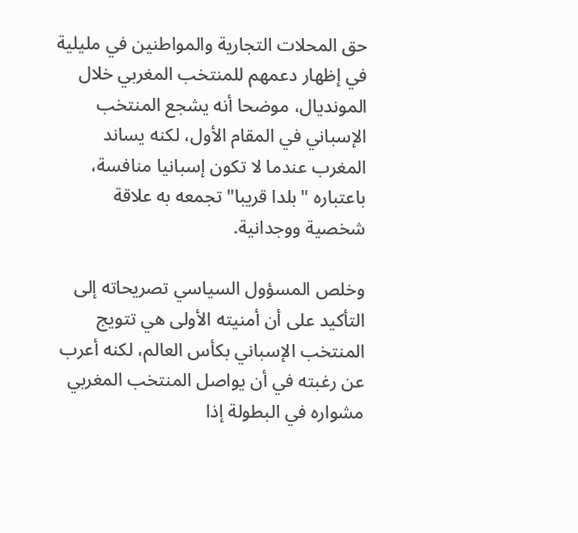حق المحلات التجارية والمواطنين في مليلية في إظهار دعمهم للمنتخب المغربي خلال المونديال، موضحا أنه يشجع المنتخب الإسباني في المقام الأول، لكنه يساند المغرب عندما لا تكون إسبانيا منافسة، باعتباره "بلدا قريبا" تجمعه به علاقة شخصية ووجدانية.

وخلص المسؤول السياسي تصريحاته إلى التأكيد على أن أمنيته الأولى هي تتويج المنتخب الإسباني بكأس العالم، لكنه أعرب عن رغبته في أن يواصل المنتخب المغربي مشواره في البطولة إذا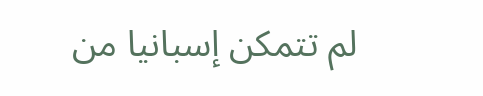لم تتمكن إسبانيا من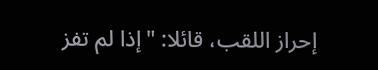إحراز اللقب، قائلا: "إذا لم تفز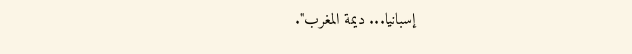إسبانيا... ديمة المغرب".